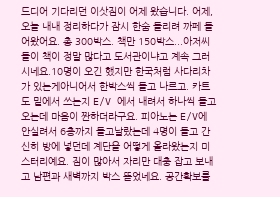드디어 기다리던 이삿짐이 어제 왔습니다. 어제,오늘 내내 정리하다가 잠시 한숨 돌리려 까페 들어왔어요. 총 300박스. 책만 150박스...아저씨들이 책이 정말 많다고 도서관이냐고 계속 그러시네요.10명이 오긴 했지만 한국처럼 사다리차가 있는게아니어서 한박스씩 들고 나르고. 카트도 밑에서 쓰는지 E/V 에서 내려서 하나씩 들고오는데 마음이 짠하더라구요. 피아노는 E/V에 안실려서 6층까지 들고날랐는데 4명이 들고 간신히 방에 넣던데 계단을 어떻게 올라왔는지 미스터리예요. 짐이 많아서 자리만 대충 잡고 보내고 남편과 새벽까지 박스 뜯었네요. 공간확보를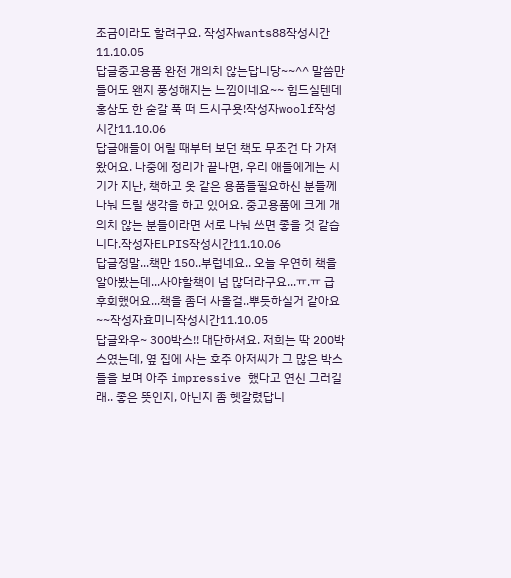조금이라도 할려구요. 작성자wants88작성시간11.10.05
답글중고용품 완전 개의치 않는답니당~~^^ 말씀만 들어도 왠지 풍성해지는 느낌이네요~~ 힘드실텐데 홍삼도 한 숟갈 푹 떠 드시구욧!작성자woolf작성시간11.10.06
답글애들이 어릴 때부터 보던 책도 무조건 다 가져 왔어요. 나중에 정리가 끝나면, 우리 애들에게는 시기가 지난, 책하고 옷 같은 용품들필요하신 분들께 나눠 드릴 생각을 하고 있어요. 중고용품에 크게 개의치 않는 분들이라면 서로 나눠 쓰면 좋을 것 같습니다.작성자ELPIS작성시간11.10.06
답글정말...책만 150..부럽네요.. 오늘 우연히 책을 알아봤는데...사야할책이 넘 많더라구요...ㅠ.ㅠ 급후회했어요...책을 좀더 사올걸..뿌듯하실거 같아요~~작성자효미니작성시간11.10.05
답글와우~ 300박스!! 대단하셔요. 저희는 딱 200박스였는데, 옆 집에 사는 호주 아저씨가 그 많은 박스들을 보며 아주 impressive 했다고 연신 그러길래.. 좋은 뜻인지, 아닌지 좀 헷갈렸답니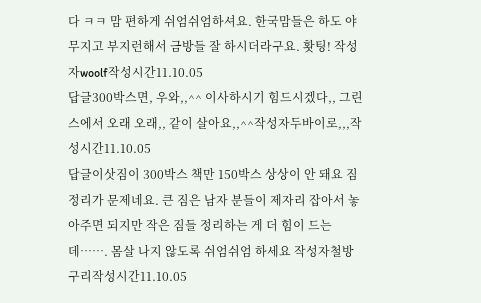다 ㅋㅋ 맘 편하게 쉬엄쉬엄하셔요. 한국맘들은 하도 야무지고 부지런해서 금방들 잘 하시더라구요. 홧팅! 작성자woolf작성시간11.10.05
답글300박스면, 우와,,^^ 이사하시기 힘드시겠다,, 그린스에서 오래 오래,, 같이 살아요,,^^작성자두바이로,,,작성시간11.10.05
답글이삿짐이 300박스 책만 150박스 상상이 안 돼요 짐정리가 문제네요. 큰 짐은 남자 분들이 제자리 잡아서 놓아주면 되지만 작은 짐들 정리하는 게 더 힘이 드는데……. 몸살 나지 않도록 쉬엄쉬엄 하세요 작성자철방구리작성시간11.10.05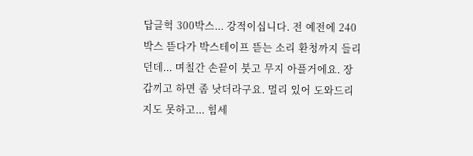답글헉 300박스... 강적이십니다. 전 예전에 240박스 뜯다가 박스테이프 뜯는 소리 환청까지 들리던데... 며칠간 손끝이 붓고 무지 아플거에요. 장갑끼고 하면 좀 낫더라구요. 멀리 있어 도와드리지도 못하고... 힘세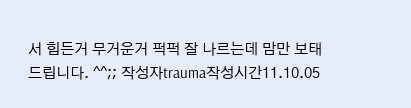서 힘든거 무거운거 퍽퍽 잘 나르는데 맘만 보태드립니다. ^^;; 작성자trauma작성시간11.10.05